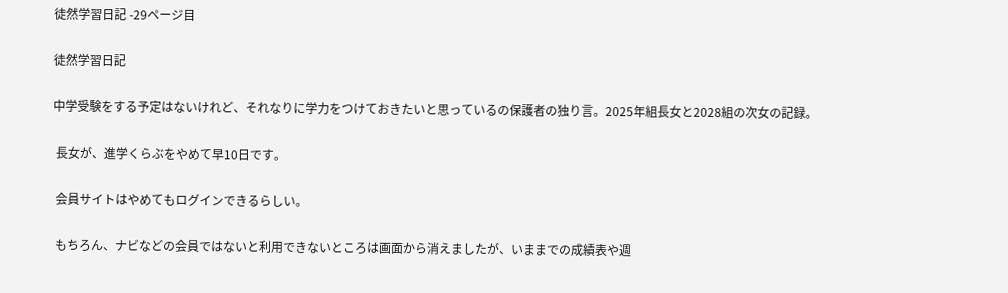徒然学習日記 -29ページ目

徒然学習日記

中学受験をする予定はないけれど、それなりに学力をつけておきたいと思っているの保護者の独り言。2025年組長女と2028組の次女の記録。

 長女が、進学くらぶをやめて早10日です。

 会員サイトはやめてもログインできるらしい。

 もちろん、ナビなどの会員ではないと利用できないところは画面から消えましたが、いままでの成績表や週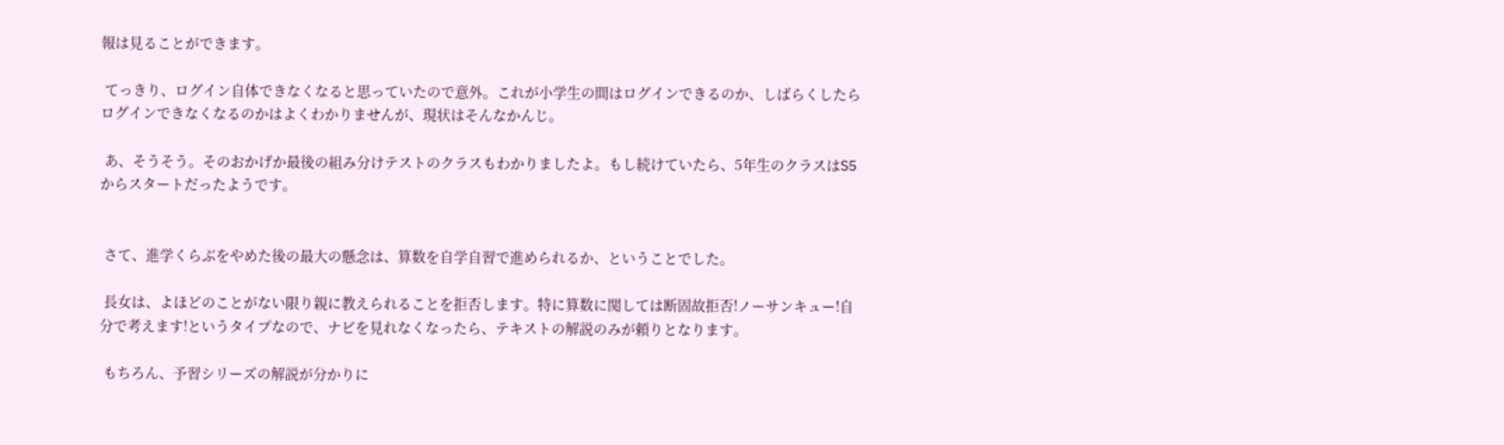報は見ることができます。

 てっきり、ログイン自体できなくなると思っていたので意外。これが小学生の間はログインできるのか、しばらくしたらログインできなくなるのかはよくわかりませんが、現状はそんなかんじ。

 あ、そうそう。そのおかげか最後の組み分けテストのクラスもわかりましたよ。もし続けていたら、5年生のクラスはS5からスタートだったようです。


 さて、進学くらぶをやめた後の最大の懸念は、算数を自学自習で進められるか、ということでした。

 長女は、よほどのことがない限り親に教えられることを拒否します。特に算数に関しては断固故拒否!ノーサンキュー!自分で考えます!というタイプなので、ナビを見れなくなったら、テキストの解説のみが頼りとなります。

 もちろん、予習シリーズの解説が分かりに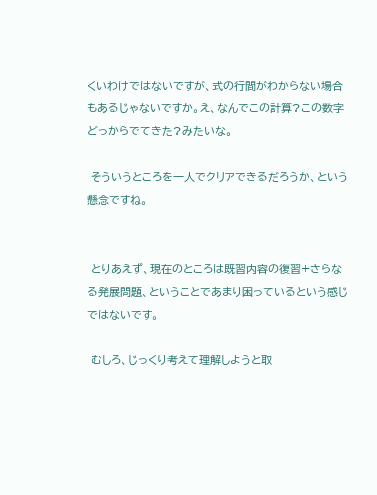くいわけではないですが、式の行間がわからない場合もあるじゃないですか。え、なんでこの計算?この数字どっからでてきた?みたいな。

 そういうところを一人でクリアできるだろうか、という懸念ですね。


 とりあえず、現在のところは既習内容の復習+さらなる発展問題、ということであまり困っているという感じではないです。

 むしろ、じっくり考えて理解しようと取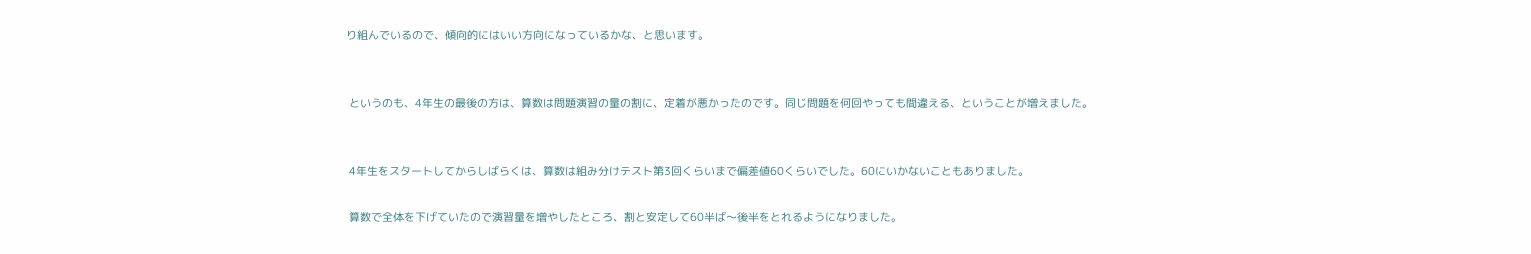り組んでいるので、傾向的にはいい方向になっているかな、と思います。


 というのも、4年生の最後の方は、算数は問題演習の量の割に、定着が悪かったのです。同じ問題を何回やっても間違える、ということが増えました。


 4年生をスタートしてからしばらくは、算数は組み分けテスト第3回くらいまで偏差値60くらいでした。60にいかないこともありました。

 算数で全体を下げていたので演習量を増やしたところ、割と安定して60半ば〜後半をとれるようになりました。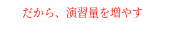だから、演習量を増やす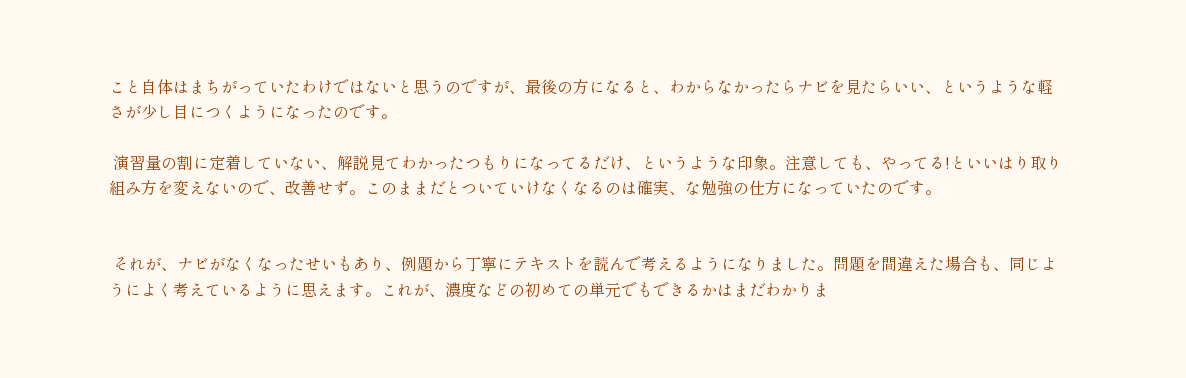こと自体はまちがっていたわけではないと思うのですが、最後の方になると、わからなかったらナビを見たらいい、というような軽さが少し目につくようになったのです。

 演習量の割に定着していない、解説見てわかったつもりになってるだけ、というような印象。注意しても、やってる!といいはり取り組み方を変えないので、改善せず。このままだとついていけなくなるのは確実、な勉強の仕方になっていたのです。


 それが、ナビがなくなったせいもあり、例題から丁寧にテキストを読んで考えるようになりました。問題を間違えた場合も、同じようによく考えているように思えます。これが、濃度などの初めての単元でもできるかはまだわかりま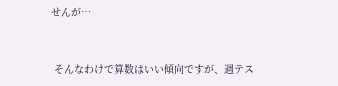せんが…


 そんなわけで算数はいい傾向ですが、週テス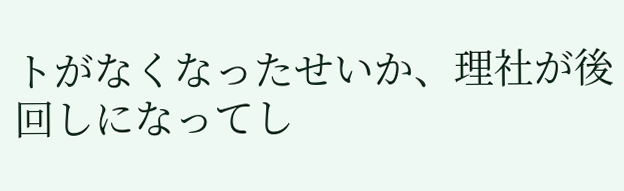トがなくなったせいか、理社が後回しになってし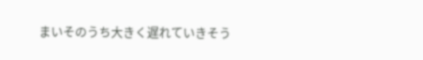まいそのうち大きく遅れていきそう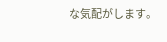な気配がします。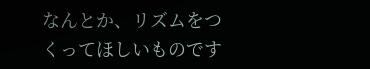なんとか、リズムをつくってほしいものです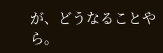が、どうなることやら。